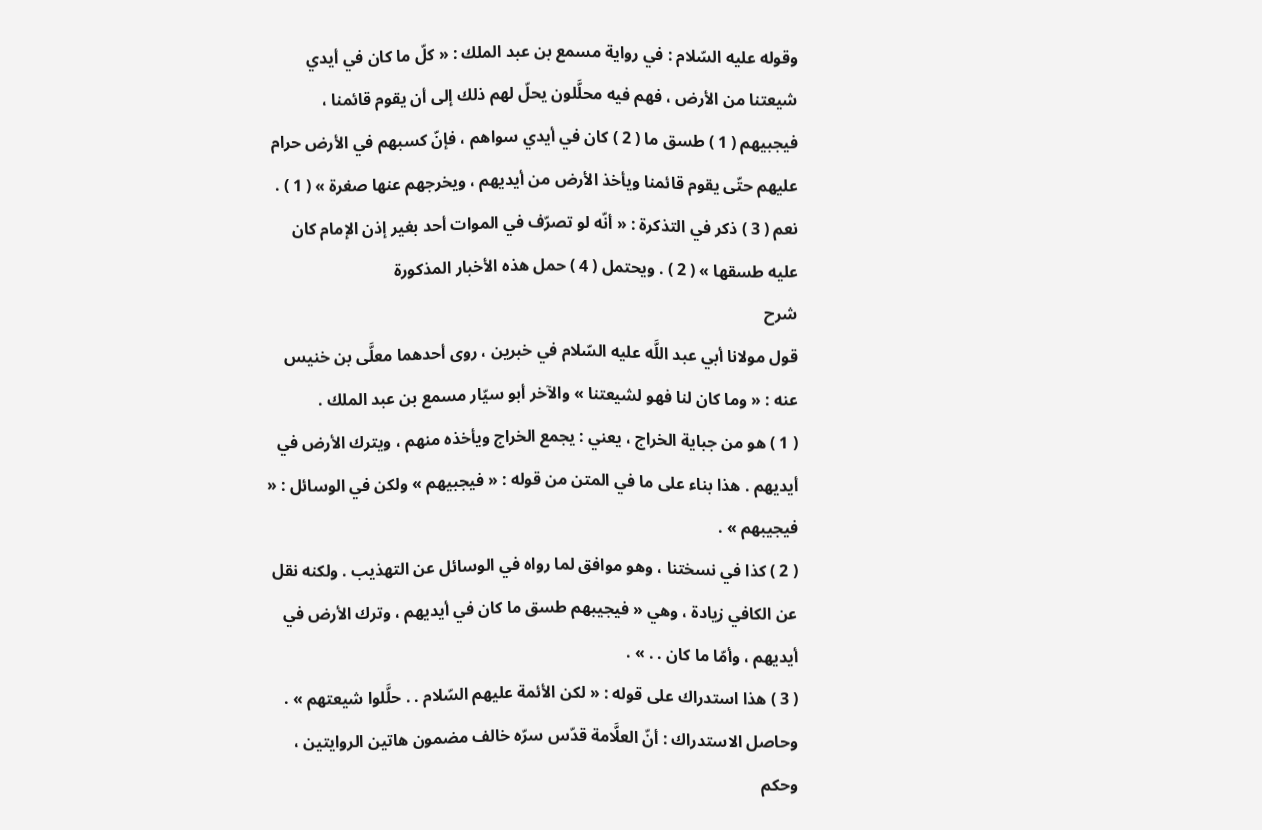وقوله عليه السّلام : في رواية مسمع بن عبد الملك : « كلّ ما كان في أيدي شيعتنا من الأرض ، فهم فيه محلَّلون يحلّ لهم ذلك إلى أن يقوم قائمنا ، فيجبيهم ( 1 ) طسق ما ( 2 ) كان في أيدي سواهم ، فإنّ كسبهم في الأرض حرام عليهم حتّى يقوم قائمنا ويأخذ الأرض من أيديهم ، ويخرجهم عنها صغرة » ( 1 ) . نعم ( 3 ) ذكر في التذكرة : « أنّه لو تصرّف في الموات أحد بغير إذن الإمام كان عليه طسقها » ( 2 ) . ويحتمل ( 4 ) حمل هذه الأخبار المذكورة
شرح
قول مولانا أبي عبد اللَّه عليه السّلام في خبرين ، روى أحدهما معلَّى بن خنيس عنه : « وما كان لنا فهو لشيعتنا » والآخر أبو سيّار مسمع بن عبد الملك .
( 1 ) هو من جباية الخراج ، يعني : يجمع الخراج ويأخذه منهم ، ويترك الأرض في أيديهم . هذا بناء على ما في المتن من قوله : « فيجبيهم » ولكن في الوسائل : « فيجيبهم » .
( 2 ) كذا في نسختنا ، وهو موافق لما رواه في الوسائل عن التهذيب . ولكنه نقل عن الكافي زيادة ، وهي « فيجيبهم طسق ما كان في أيديهم ، وترك الأرض في أيديهم ، وأمّا ما كان . . » .
( 3 ) هذا استدراك على قوله : « لكن الأئمة عليهم السّلام . . حلَّلوا شيعتهم » .
وحاصل الاستدراك : أنّ العلَّامة قدّس سرّه خالف مضمون هاتين الروايتين ، وحكم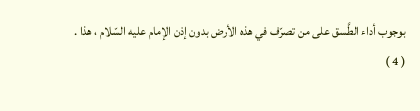بوجوب أداء الطَّسق على من تصرّف في هذه الأرض بدون إذن الإمام عليه السّلام ، هذا .
( 4 )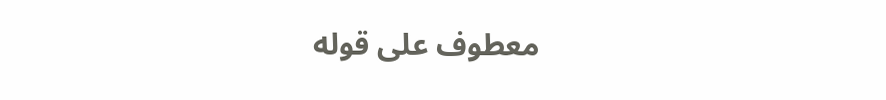معطوف على قوله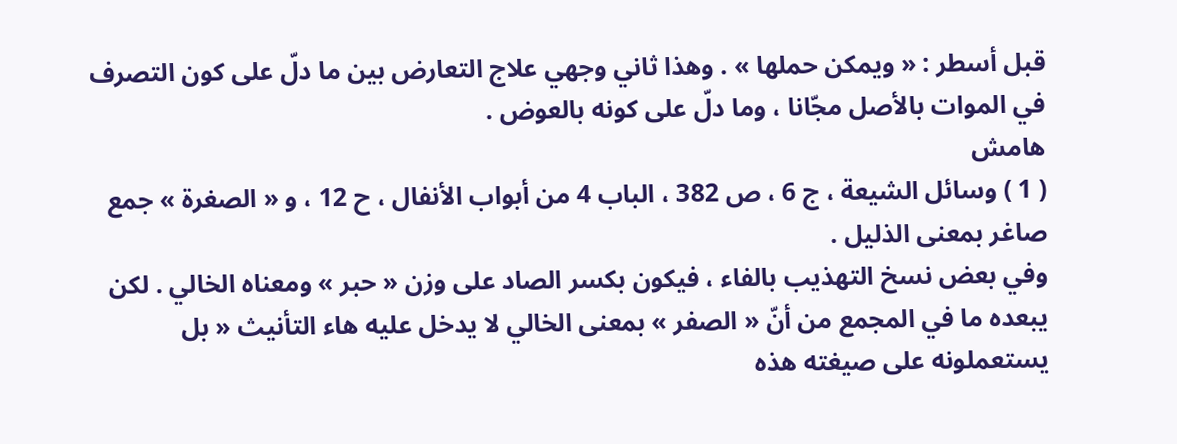قبل أسطر : « ويمكن حملها » . وهذا ثاني وجهي علاج التعارض بين ما دلّ على كون التصرف في الموات بالأصل مجّانا ، وما دلّ على كونه بالعوض .
هامش
( 1 ) وسائل الشيعة ، ج 6 ، ص 382 ، الباب 4 من أبواب الأنفال ، ح 12 ، و « الصغرة » جمع صاغر بمعنى الذليل .
وفي بعض نسخ التهذيب بالفاء ، فيكون بكسر الصاد على وزن « حبر » ومعناه الخالي . لكن يبعده ما في المجمع من أنّ « الصفر » بمعنى الخالي لا يدخل عليه هاء التأنيث « بل يستعملونه على صيغته هذه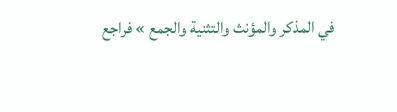في المذكر والمؤنث والتثنية والجمع » فراجع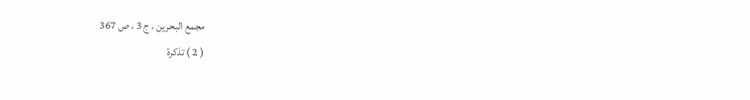مجمع البحرين ، ج 3 ، ص 367
( 2 ) تذكرة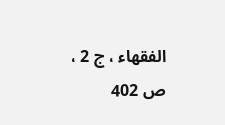الفقهاء ، ج 2 ، ص 402